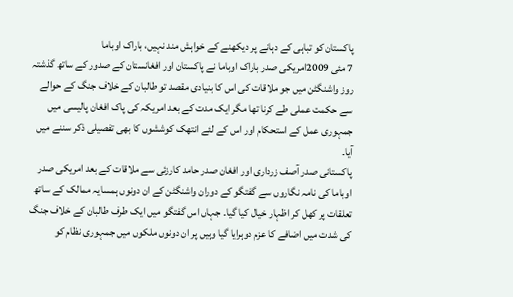پاکستان کو تباہی کے دہانے پر دیکھنے کے خواہش مند نہیں، باراک اوباما
7 مئی 2009امریکی صدر باراک اوباما نے پاکستان اور افغانستان کے صدور کے ساتھ گذشتہ روز واشنگٹن میں جو ملاقات کی اس کا بنیادی مقصد تو طالبان کے خلاف جنگ کے حوالے سے حکمت عملی طے کرنا تھا مگر ایک مدت کے بعد امریکہ کی پاک افغان پالیسی میں جمہوری عمل کے استحکام اور اس کے لئے انتھک کوششوں کا بھی تفصیلی ذکر سننے میں آیا۔
پاکستانی صدر آصف زرداری اور افغان صدر حامد کارزئی سے ملاقات کے بعد امریکی صدر اوباما کی نامہ نگاروں سے گفتگو کے دوران واشنگٹن کے ان دونوں ہمسایہ ممالک کے ساتھ تعلقات پر کھل کر اظہار خیال کیا گیا۔ جہاں اس گفتگو میں ایک طرف طالبان کے خلاف جنگ کی شدت میں اضافے کا عزم دوہرایا گیا وہیں پر ان دونوں ملکوں میں جمہوری نظام کو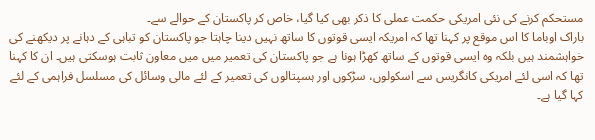مستحکم کرنے کی نئی امریکی حکمت عملی کا ذکر بھی کیا گیا، خاص کر پاکستان کے حوالے سے۔
باراک اوباما کا اس موقع پر کہنا تھا کہ امریکہ ایسی قوتوں کا ساتھ نہیں دینا چاہتا جو پاکستان کو تباہی کے دہانے پر دیکھنے کی خواہشمند ہیں بلکہ وہ ایسی قوتوں کے ساتھ کھڑا ہونا ہے جو پاکستان کی تعمیر میں میں معاون ثابت ہوسکتی ہیں۔ ان کا کہنا تھا کہ اسی لئے امریکی کانگریس سے اسکولوں، سڑکوں اور ہسپتالوں کی تعمیر کے لئے مالی وسائل کی مسلسل فراہمی کے لئے کہا گیا ہے۔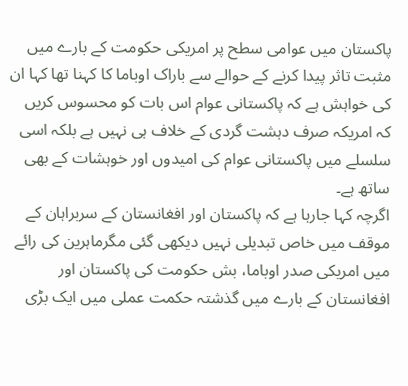پاکستان میں عوامی سطح پر امریکی حکومت کے بارے میں مثبت تاثر پیدا کرنے کے حوالے سے باراک اوباما کا کہنا تھا کہا ان کی خواہش ہے کہ پاکستانی عوام اس بات کو محسوس کریں کہ امریکہ صرف دہشت گردی کے خلاف ہی نہیں ہے بلکہ اسی سلسلے میں پاکستانی عوام کی امیدوں اور خوہشات کے بھی ساتھ ہے۔
اگرچہ کہا جارہا ہے کہ پاکستان اور افغانستان کے سربراہان کے موقف میں خاص تبدیلی نہیں دیکھی گئی مگرماہرین کی رائے میں امریکی صدر اوباما، بش حکومت کی پاکستان اور افغانستان کے بارے میں گذشتہ حکمت عملی میں ایک بڑی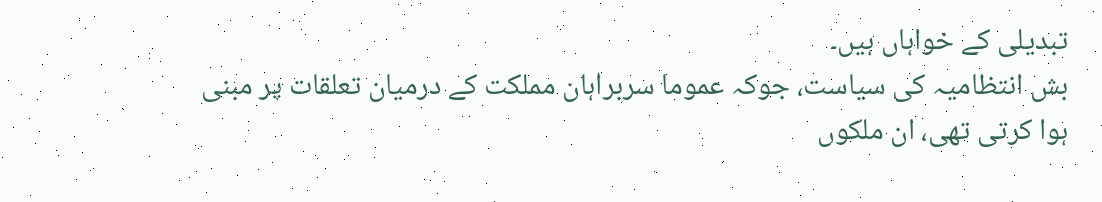تبدیلی کے خواہاں ہیں۔
بش انتظامیہ کی سیاست، جوکہ عموما سربراہان مملکت کے درمیان تعلقات پر مبنی ہوا کرتی تھی، ان ملکوں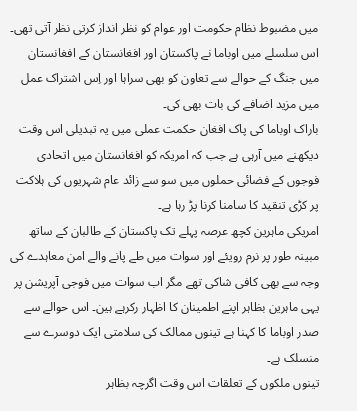میں مضبوط نظام حکومت اور عوام کو نظر انداز کرتی نظر آتی تھی۔ اس سلسلے میں اوباما نے پاکستان اور افغانستان کے افغانستان میں جنگ کے حوالے سے تعاون کو بھی سراہا اور اِس اشتراک عمل میں مزید اضافے کی بات بھی کی۔
باراک اوباما کی پاک افغان حکمت عملی میں یہ تبدیلی اس وقت دیکھنے میں آرہی ہے جب کہ امریکہ کو افغانستان میں اتحادی فوجوں کے فضائی حملوں میں سو سے زائد عام شہریوں کی ہلاکت پر کڑی تنقید کا سامنا کرنا پڑ رہا ہے۔
امریکی ماہرین کچھ عرصہ پہلے تک پاکستان کے طالبان کے ساتھ مبینہ طور پر نرم رویئے اور سوات میں طے پانے والے امن معاہدے کی وجہ سے بھی کافی شاکی تھے مگر اب سوات میں فوجی آپریشن پر یہی ماہرین بظاہر اپنے اطمینان کا اظہار رکرہے ہین۔ اس حوالے سے صدر اوباما کا کہنا ہے تینوں ممالک کی سلامتی ایک دوسرے سے منسلک ہے۔
تینوں ملکوں کے تعلقات اس وقت اگرچہ بظاہر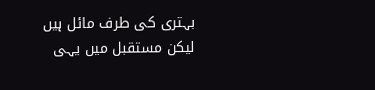بہتری کی طرف مائل ہیں لیکن مستقبل میں یہی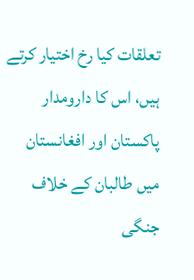تعلقات کیا رخ اختیار کرتے ہیں، اس کا دارومدار پاکستان اور افغانستان میں طالبان کے خلاف جنگی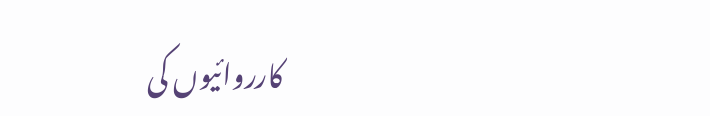کارروائیوں کی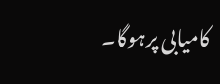کامیابی پرہوگا۔